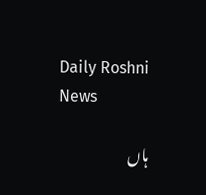Daily Roshni News

ہاں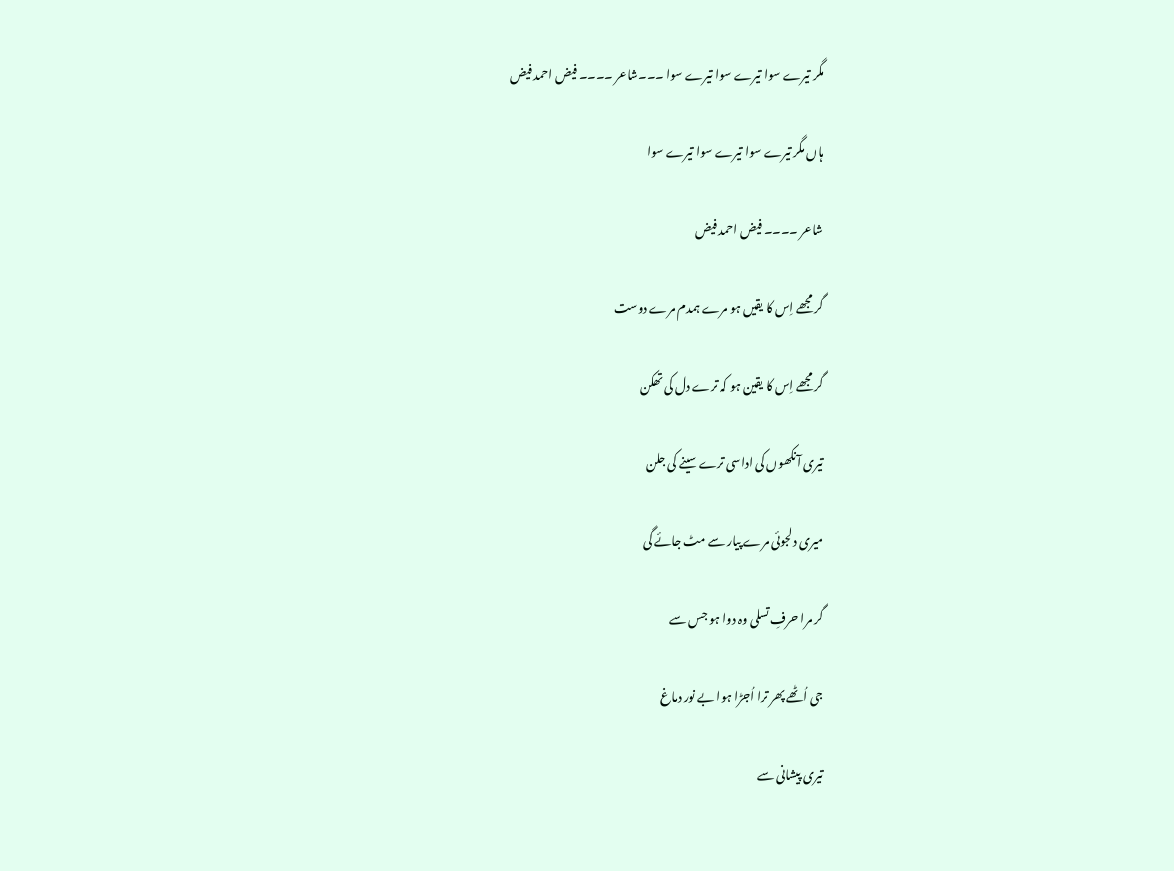مگر تیرے سوا تیرے سوا تیرے سوا ۔۔۔شاعر ۔۔۔۔ فیض احمد فیض

ہاں مگر تیرے سوا تیرے سوا تیرے سوا

شاعر ۔۔۔۔ فیض احمد فیض

گر مجھے اِس کا یقیں ہو مرے ہمدم مرے دوست

گر مجھے اِس کا یقین ہو کہ ترے دل کی تھکن

تیری آنکھوں کی اداسی ترے سینے کی جلن

میری دلجوئی مرے پیار سے مٹ جائے گی

گر مرا حرفِ تسلی وہ دوا ہو جس سے

جی اُٹھے پھر ترا اُجڑا ہوا بے نور دماغ

تیری پیشانی سے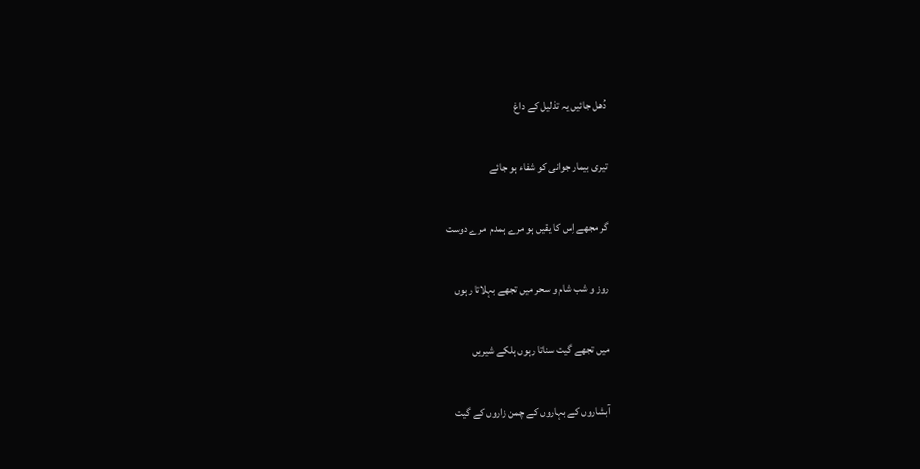دُھل جائیں یہ تذلیل کے داغ

تیری بیمار جوانی کو شفاء ہو جائے

گر مجھے اِس کا یقیں ہو مرے ہمدم  مرے دوست

روز و شب شام و سحر میں تجھے بہلاتا رہوں

میں تجھے گیت سناتا رہوں ہلکے شیریں

آبشاروں کے بہاروں کے چمن زاروں کے گیت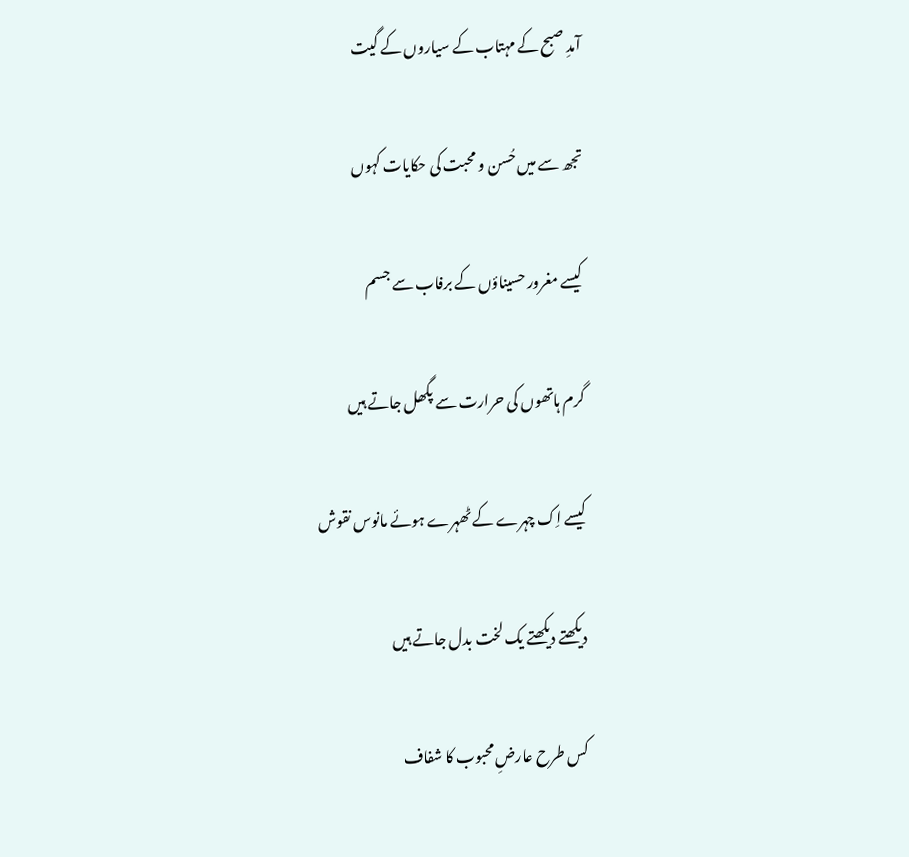آمدِ صبح کے مہتاب کے سیاروں کے گیت

تجھ سے میں حُسن و محبت کی حکایات کہوں

کیسے مغرور حسیناؤں کے برفاب سے جسم

گرم ہاتھوں کی حرارت سے پگھل جاتے ہیں

کیسے اِک چہرے کے ٹھہرے ہوئے مانوس نقوش

دیکھتے دیکھتے یک لخت بدل جاتے ہیں

کس طرح عارضِ محبوب کا شفاف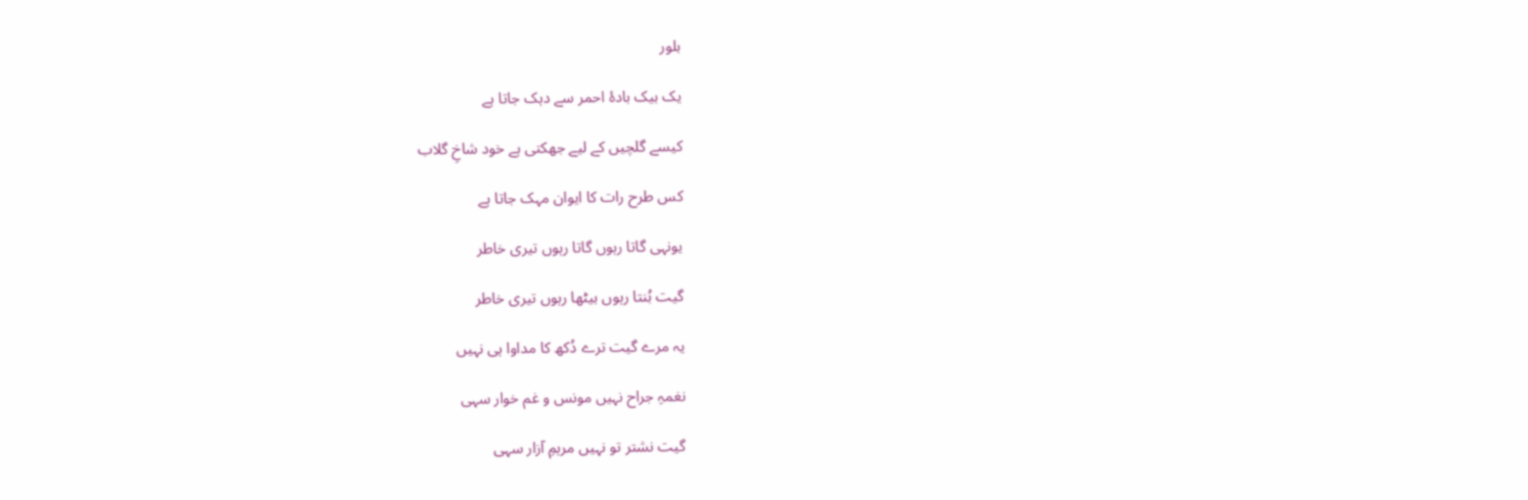بلور

یک بیک بادۂ احمر سے دہک جاتا ہے

کیسے گلچیں کے لیے جھکتی ہے خود شاخِ گلاب

کس طرح رات کا ایوان مہک جاتا ہے

یونہی گاتا رہوں گاتا رہوں تیری خاطر

گیت بُنتا رہوں بیٹھا رہوں تیری خاطر

یہ مرے گیت ترے دُکھ کا مداوا ہی نہیں

نغمہِ جراح نہیں مونس و غم خوار سہی

گیت نشتر تو نہیں مرہمِ آزار سہی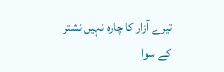تیرے آزار کا چارہ نہیں نشتر کے سوا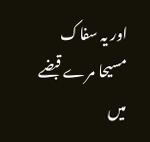اور یہ سفاک مسیحا مرے قبضے میں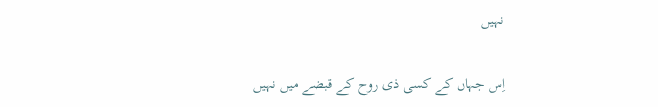نہیں

اِس جہاں کے کسی ذی روح کے قبضے میں نہیں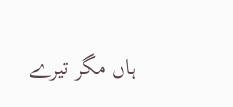ہاں مگر تیرے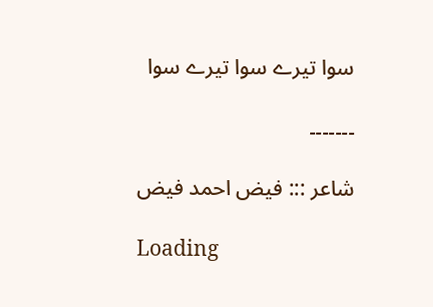سوا تیرے سوا تیرے سوا

۔۔۔۔۔۔۔

شاعر ::: فیض احمد فیض

Loading